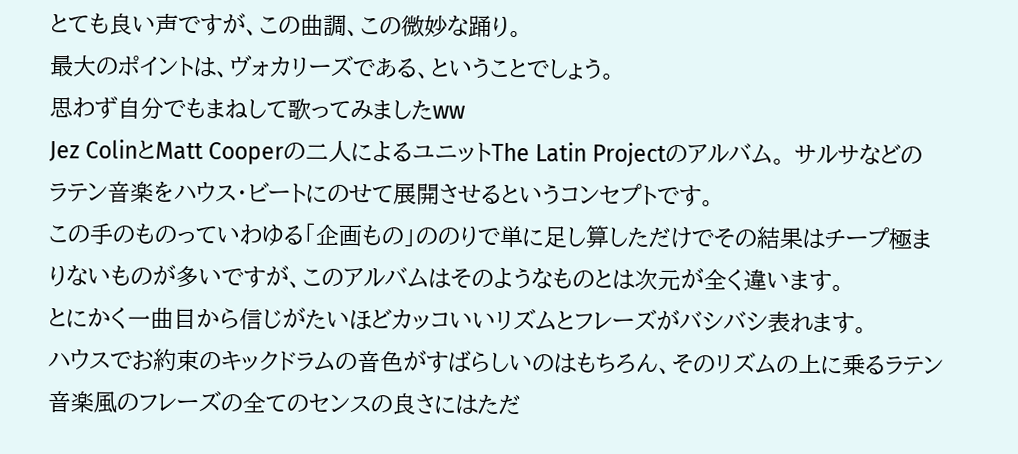とても良い声ですが、この曲調、この微妙な踊り。
最大のポイントは、ヴォカリーズである、ということでしょう。
思わず自分でもまねして歌ってみましたww
Jez ColinとMatt Cooperの二人によるユニットThe Latin Projectのアルバム。 サルサなどのラテン音楽をハウス・ビートにのせて展開させるというコンセプトです。
この手のものっていわゆる「企画もの」ののりで単に足し算しただけでその結果はチープ極まりないものが多いですが、このアルバムはそのようなものとは次元が全く違います。
とにかく一曲目から信じがたいほどカッコいいリズムとフレーズがバシバシ表れます。
ハウスでお約束のキックドラムの音色がすばらしいのはもちろん、そのリズムの上に乗るラテン音楽風のフレーズの全てのセンスの良さにはただ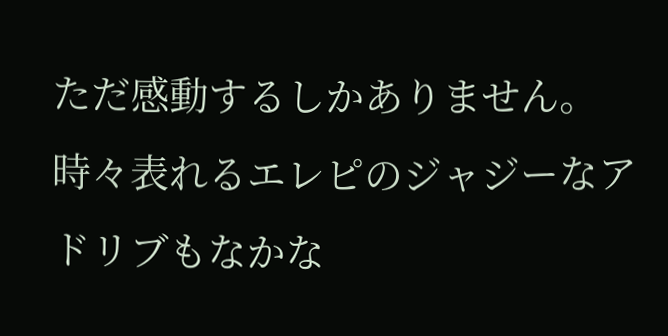ただ感動するしかありません。
時々表れるエレピのジャジーなアドリブもなかな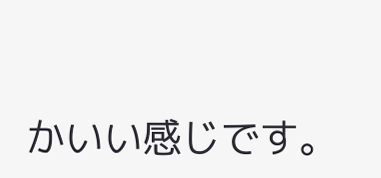かいい感じです。